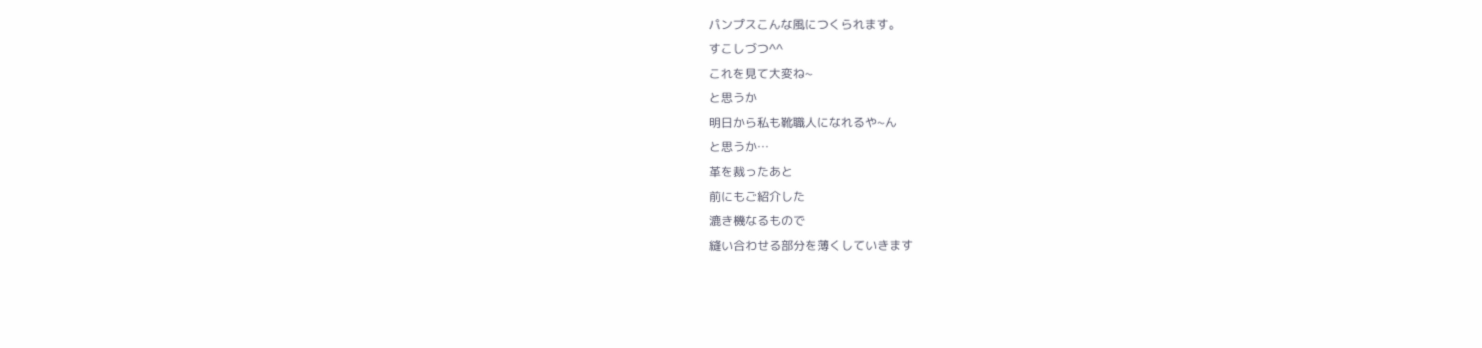パンプスこんな風につくられます。
すこしづつ^^
これを見て大変ね~
と思うか
明日から私も靴職人になれるや~ん
と思うか…
革を裁ったあと
前にもご紹介した
漉き機なるもので
縫い合わせる部分を薄くしていきます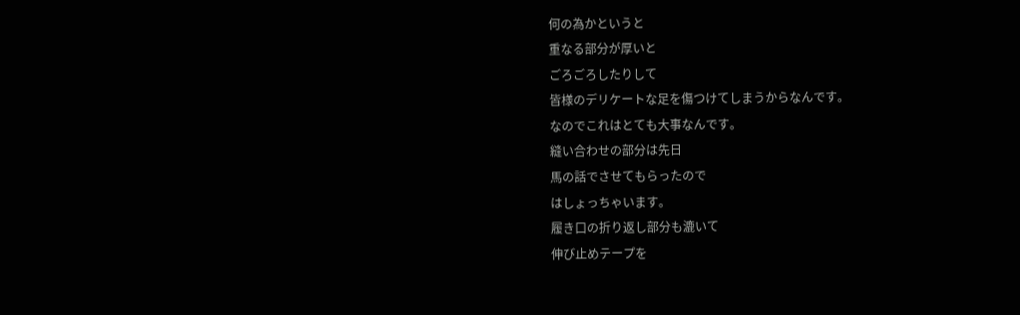何の為かというと
重なる部分が厚いと
ごろごろしたりして
皆様のデリケートな足を傷つけてしまうからなんです。
なのでこれはとても大事なんです。
縫い合わせの部分は先日
馬の話でさせてもらったので
はしょっちゃいます。
履き口の折り返し部分も漉いて
伸び止めテープを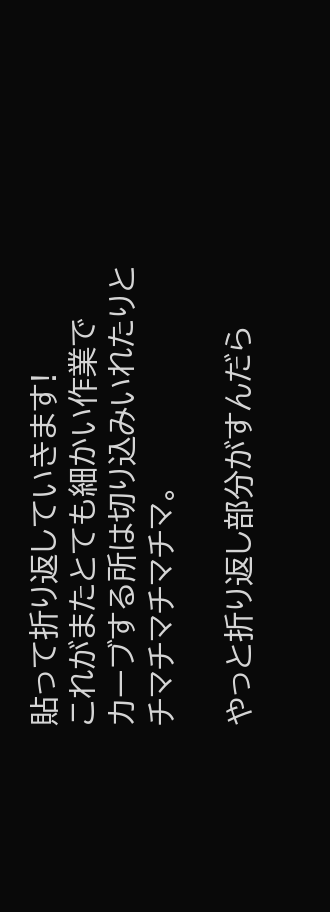貼って折り返していきます!
これがまたとても細かい作業で
カーブする所は切り込みいれたりと
チマチマチマチマ。

やっと折り返し部分がすんだら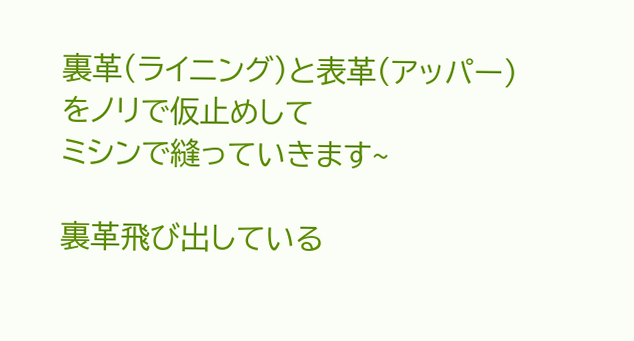裏革(ライニング)と表革(アッパー)
をノリで仮止めして
ミシンで縫っていきます~

裏革飛び出している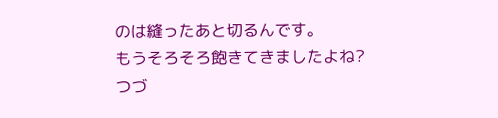のは縫ったあと切るんです。
もうそろそろ飽きてきましたよね?
つづ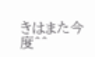きはまた今度^^